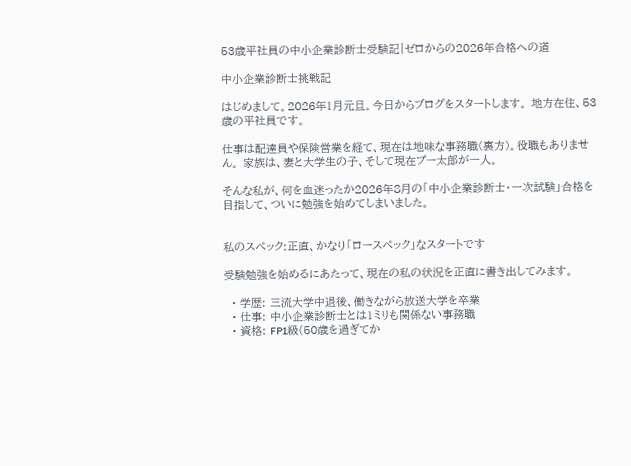53歳平社員の中小企業診断士受験記|ゼロからの2026年合格への道

中小企業診断士挑戦記

はじめまして。2026年1月元旦。今日からブログをスタートします。 地方在住、53歳の平社員です。

仕事は配達員や保険営業を経て、現在は地味な事務職(裏方)。役職もありません。 家族は、妻と大学生の子、そして現在プー太郎が一人。

そんな私が、何を血迷ったか2026年8月の「中小企業診断士・一次試験」合格を目指して、ついに勉強を始めてしまいました。


私のスペック:正直、かなり「ロースペック」なスタートです

受験勉強を始めるにあたって、現在の私の状況を正直に書き出してみます。

  • 学歴: 三流大学中退後、働きながら放送大学を卒業
  • 仕事: 中小企業診断士とは1ミリも関係ない事務職
  • 資格: FP1級(50歳を過ぎてか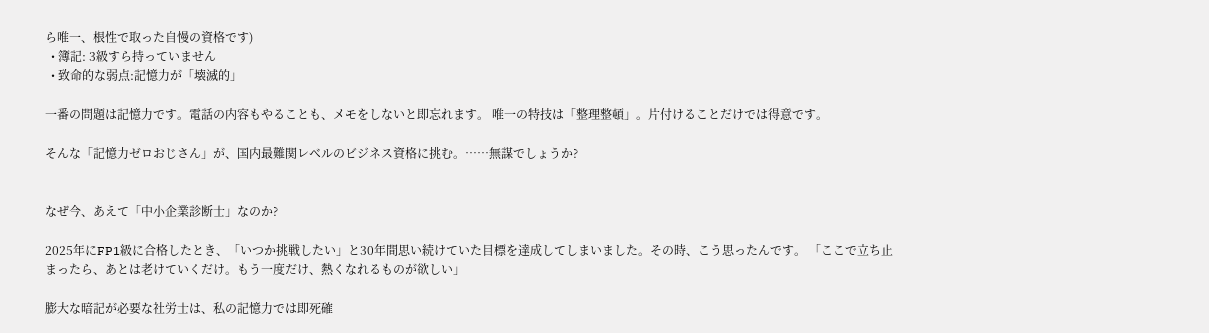ら唯一、根性で取った自慢の資格です)
  • 簿記: 3級すら持っていません
  • 致命的な弱点:記憶力が「壊滅的」

一番の問題は記憶力です。電話の内容もやることも、メモをしないと即忘れます。 唯一の特技は「整理整頓」。片付けることだけでは得意です。

そんな「記憶力ゼロおじさん」が、国内最難関レベルのビジネス資格に挑む。……無謀でしょうか?


なぜ今、あえて「中小企業診断士」なのか?

2025年にFP1級に合格したとき、「いつか挑戦したい」と30年間思い続けていた目標を達成してしまいました。その時、こう思ったんです。 「ここで立ち止まったら、あとは老けていくだけ。もう一度だけ、熱くなれるものが欲しい」

膨大な暗記が必要な社労士は、私の記憶力では即死確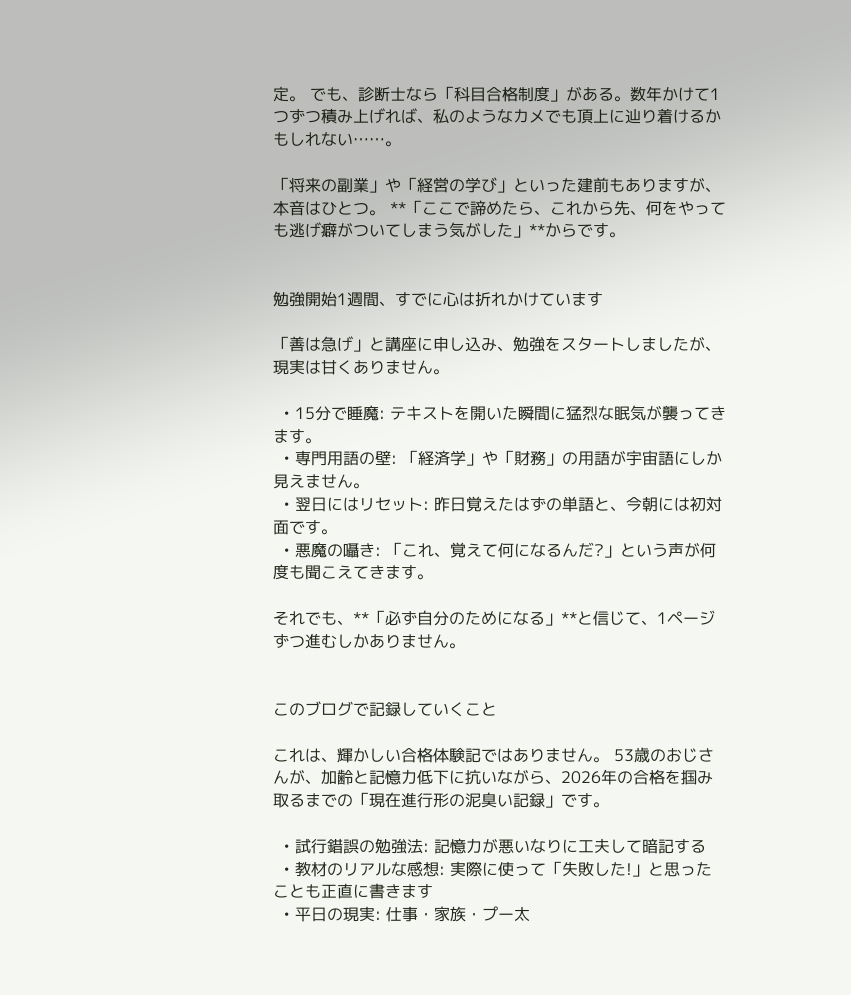定。 でも、診断士なら「科目合格制度」がある。数年かけて1つずつ積み上げれば、私のようなカメでも頂上に辿り着けるかもしれない……。

「将来の副業」や「経営の学び」といった建前もありますが、本音はひとつ。 **「ここで諦めたら、これから先、何をやっても逃げ癖がついてしまう気がした」**からです。


勉強開始1週間、すでに心は折れかけています

「善は急げ」と講座に申し込み、勉強をスタートしましたが、現実は甘くありません。

  • 15分で睡魔: テキストを開いた瞬間に猛烈な眠気が襲ってきます。
  • 専門用語の壁: 「経済学」や「財務」の用語が宇宙語にしか見えません。
  • 翌日にはリセット: 昨日覚えたはずの単語と、今朝には初対面です。
  • 悪魔の囁き: 「これ、覚えて何になるんだ?」という声が何度も聞こえてきます。

それでも、**「必ず自分のためになる」**と信じて、1ページずつ進むしかありません。


このブログで記録していくこと

これは、輝かしい合格体験記ではありません。 53歳のおじさんが、加齢と記憶力低下に抗いながら、2026年の合格を掴み取るまでの「現在進行形の泥臭い記録」です。

  • 試行錯誤の勉強法: 記憶力が悪いなりに工夫して暗記する
  • 教材のリアルな感想: 実際に使って「失敗した!」と思ったことも正直に書きます
  • 平日の現実: 仕事・家族・プー太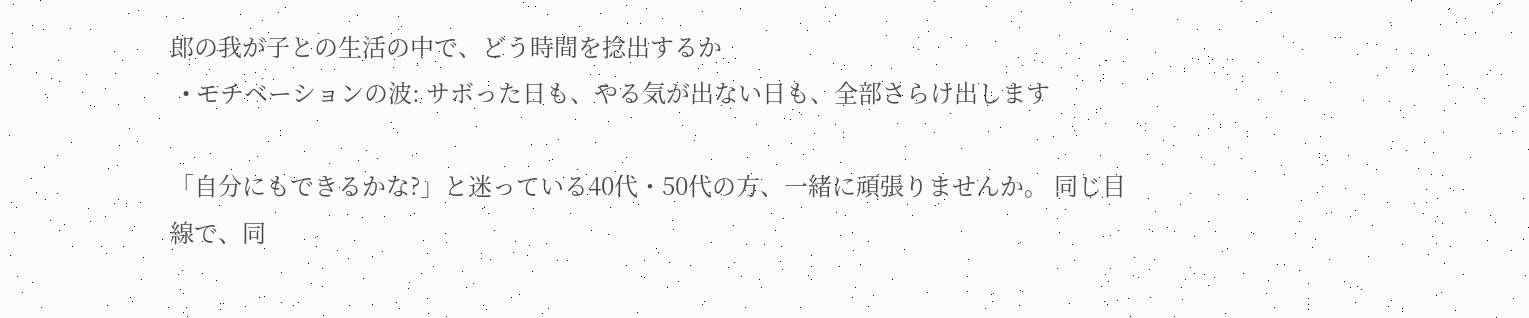郎の我が子との生活の中で、どう時間を捻出するか
  • モチベーションの波: サボった日も、やる気が出ない日も、全部さらけ出します

「自分にもできるかな?」と迷っている40代・50代の方、一緒に頑張りませんか。 同じ目線で、同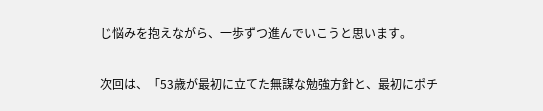じ悩みを抱えながら、一歩ずつ進んでいこうと思います。

次回は、「53歳が最初に立てた無謀な勉強方針と、最初にポチ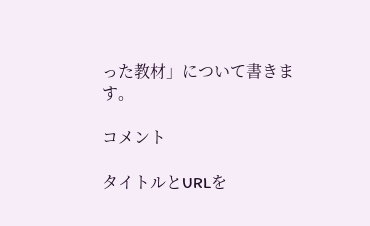った教材」について書きます。

コメント

タイトルとURLを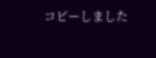コピーしました